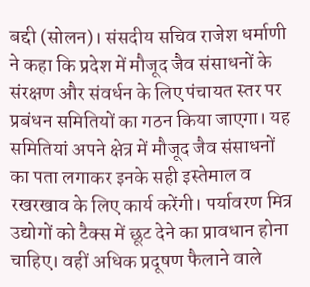बद्दी (सोलन)। संसदीय सचिव राजेश धर्माणी ने कहा कि प्रदेश में मौजूद जैव संसाधनों के संरक्षण और संवर्धन के लिए पंचायत स्तर पर प्रबंधन समितियों का गठन किया जाएगा। यह समितियां अपने क्षेत्र में मौजूद जैव संसाधनों का पता लगाकर इनके सही इस्तेमाल व रखरखाव के लिए कार्य करेंगी। पर्यावरण मित्र उद्योगों को टैक्स में छूट देने का प्रावधान होना चाहिए। वहीं अधिक प्रदूषण फैलाने वाले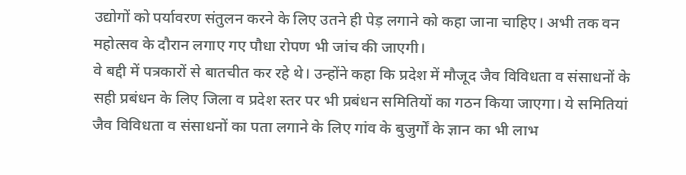उद्योगों को पर्यावरण संतुलन करने के लिए उतने ही पेड़ लगाने को कहा जाना चाहिए। अभी तक वन महोत्सव के दौरान लगाए गए पौधा रोपण भी जांच की जाएगी।
वे बद्दी में पत्रकारों से बातचीत कर रहे थे। उन्होंने कहा कि प्रदेश में मौजूद जैव विविधता व संसाधनों के सही प्रबंधन के लिए जिला व प्रदेश स्तर पर भी प्रबंधन समितियों का गठन किया जाएगा। ये समितियां जैव विविधता व संसाधनों का पता लगाने के लिए गांव के बुजुर्गों के ज्ञान का भी लाभ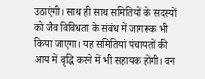उठाएंगी। साथ ही साथ समितियों के सदस्यों को जैव विविधता के संबंध में जागरूक भी किया जाएगा। यह समितियां पंचायतों की आय में वृद्धि करने में भी सहायक होंगी। वन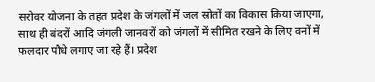सरोवर योजना के तहत प्रदेश के जंगलों में जल स्रोतों का विकास किया जाएगा, साथ ही बंदरों आदि जंगली जानवरों को जंगलों में सीमित रखने के लिए वनों में फलदार पौधे लगाए जा रहे हैं। प्रदेश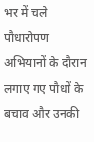भर में चले पौधारोपण अभियानों के दौरान लगाए गए पौधों के बचाव और उनकी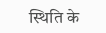स्थिति के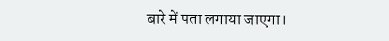बारे में पता लगाया जाएगा।